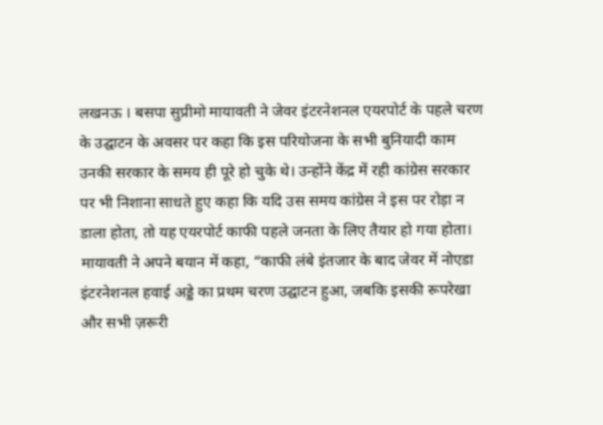लखनऊ । बसपा सुप्रीमो मायावती ने जेवर इंटरनेशनल एयरपोर्ट के पहले चरण के उद्घाटन के अवसर पर कहा कि इस परियोजना के सभी बुनियादी काम उनकी सरकार के समय ही पूरे हो चुके थे। उन्होंने केंद्र में रही कांग्रेस सरकार पर भी निशाना साधते हुए कहा कि यदि उस समय कांग्रेस ने इस पर रोड़ा न डाला होता, तो यह एयरपोर्ट काफी पहले जनता के लिए तैयार हो गया होता।
मायावती ने अपने बयान में कहा, “काफी लंबे इंतजार के बाद जेवर में नोएडा इंटरनेशनल हवाई अड्डे का प्रथम चरण उद्घाटन हुआ, जबकि इसकी रूपरेखा और सभी ज़रूरी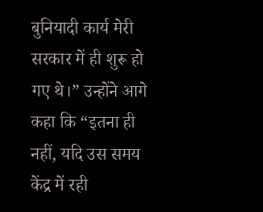बुनियादी कार्य मेरी सरकार में ही शुरू हो गए थे।” उन्होंने आगे कहा कि “इतना ही नहीं, यदि उस समय केंद्र में रही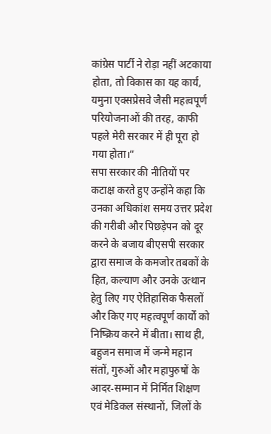कांग्रेस पार्टी ने रोड़ा नहीं अटकाया होता, तो विकास का यह कार्य, यमुना एक्सप्रेसवे जैसी महत्वपूर्ण परियोजनाओं की तरह, काफी पहले मेरी सरकार में ही पूरा हो गया होता।”
सपा सरकार की नीतियों पर कटाक्ष करते हुए उन्होंने कहा कि उनका अधिकांश समय उत्तर प्रदेश की गरीबी और पिछड़ेपन को दूर करने के बजाय बीएसपी सरकार द्वारा समाज के कमजोर तबकों के हित, कल्याण और उनके उत्थान हेतु लिए गए ऐतिहासिक फैसलों और किए गए महत्वपूर्ण कार्यों को निष्क्रिय करने में बीता। साथ ही, बहुजन समाज में जन्मे महान संतों, गुरुओं और महापुरुषों के आदर-सम्मान में निर्मित शिक्षण एवं मेडिकल संस्थानों, जिलों के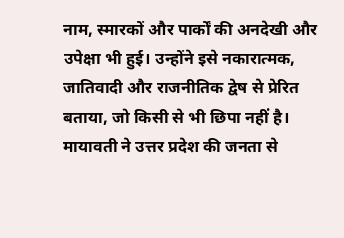नाम, स्मारकों और पार्कों की अनदेखी और उपेक्षा भी हुई। उन्होंने इसे नकारात्मक, जातिवादी और राजनीतिक द्वेष से प्रेरित बताया, जो किसी से भी छिपा नहीं है।
मायावती ने उत्तर प्रदेश की जनता से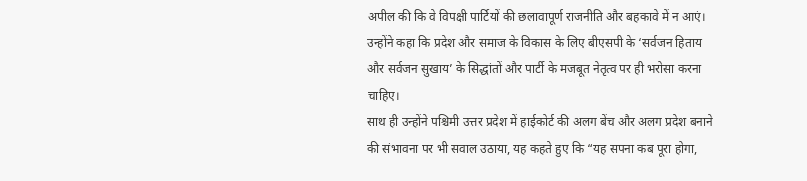अपील की कि वे विपक्षी पार्टियों की छलावापूर्ण राजनीति और बहकावे में न आएं। उन्होंने कहा कि प्रदेश और समाज के विकास के लिए बीएसपी के ‘सर्वजन हिताय और सर्वजन सुखाय’ के सिद्धांतों और पार्टी के मजबूत नेतृत्व पर ही भरोसा करना चाहिए।
साथ ही उन्होंने पश्चिमी उत्तर प्रदेश में हाईकोर्ट की अलग बेंच और अलग प्रदेश बनाने की संभावना पर भी सवाल उठाया, यह कहते हुए कि “यह सपना कब पूरा होगा,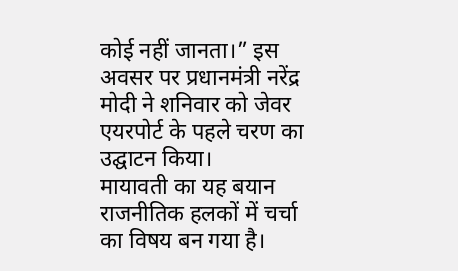कोई नहीं जानता।” इस अवसर पर प्रधानमंत्री नरेंद्र मोदी ने शनिवार को जेवर एयरपोर्ट के पहले चरण का उद्घाटन किया।
मायावती का यह बयान राजनीतिक हलकों में चर्चा का विषय बन गया है।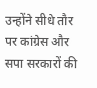उन्होंने सीधे तौर पर कांग्रेस और सपा सरकारों की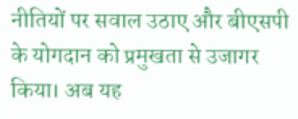नीतियों पर सवाल उठाए और बीएसपी के योगदान को प्रमुखता से उजागर किया। अब यह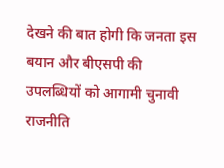देखने की बात होगी कि जनता इस बयान और बीएसपी की उपलब्धियों को आगामी चुनावी राजनीति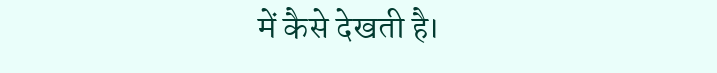में कैसे देखती है।